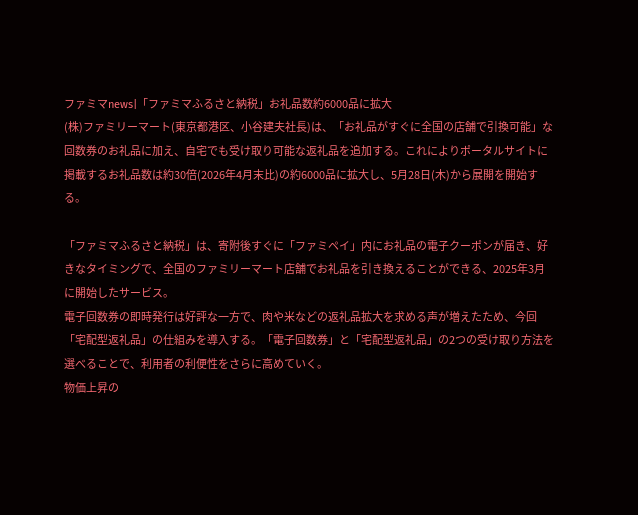ファミマnews|「ファミマふるさと納税」お礼品数約6000品に拡大
(株)ファミリーマート(東京都港区、小谷建夫社長)は、「お礼品がすぐに全国の店舗で引換可能」な回数券のお礼品に加え、自宅でも受け取り可能な返礼品を追加する。これによりポータルサイトに掲載するお礼品数は約30倍(2026年4月末比)の約6000品に拡大し、5月28日(木)から展開を開始する。

「ファミマふるさと納税」は、寄附後すぐに「ファミペイ」内にお礼品の電子クーポンが届き、好きなタイミングで、全国のファミリーマート店舗でお礼品を引き換えることができる、2025年3月に開始したサービス。
電子回数券の即時発行は好評な一方で、肉や米などの返礼品拡大を求める声が増えたため、今回「宅配型返礼品」の仕組みを導入する。「電子回数券」と「宅配型返礼品」の2つの受け取り方法を選べることで、利用者の利便性をさらに高めていく。
物価上昇の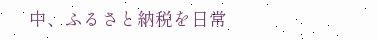中、ふるさと納税を日常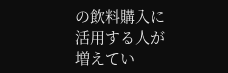の飲料購入に活用する人が増えてい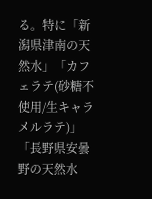る。特に「新潟県津南の天然水」「カフェラテ(砂糖不使用/生キャラメルラテ)」「長野県安曇野の天然水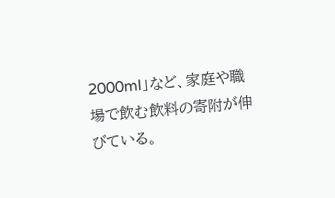2000ml」など、家庭や職場で飲む飲料の寄附が伸びている。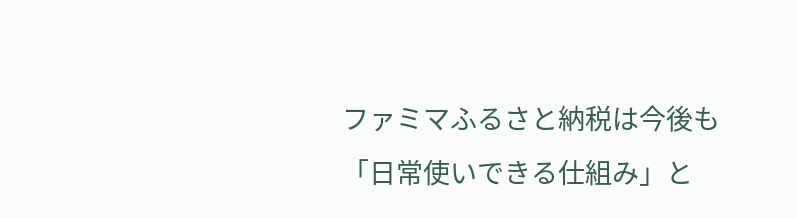ファミマふるさと納税は今後も「日常使いできる仕組み」と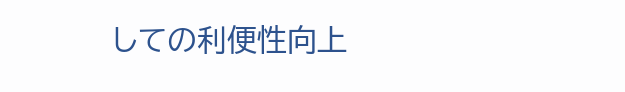しての利便性向上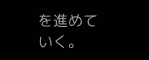を進めていく。